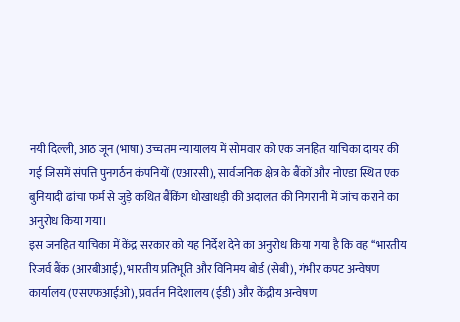नयी दिल्ली, आठ जून (भाषा) उच्चतम न्यायालय में सोमवार को एक जनहित याचिका दायर की गई जिसमें संपत्ति पुनगर्ठन कंपनियों (एआरसी), सार्वजनिक क्षेत्र के बैंकों और नोएडा स्थित एक बुनियादी ढांचा फर्म से जुड़े कथित बैंकिंग धोखाधड़ी की अदालत की निगरानी में जांच कराने का अनुरोध किया गया।
इस जनहित याचिका में केंद्र सरकार को यह निर्देश देने का अनुरोध किया गया है कि वह ‘‘भारतीय रिजर्व बैंक (आरबीआई), भारतीय प्रतिभूति और विनिमय बोर्ड (सेबी), गंभीर कपट अन्वेषण कार्यालय (एसएफआईओ), प्रवर्तन निदेशालय (ईडी) और केंद्रीय अन्वेषण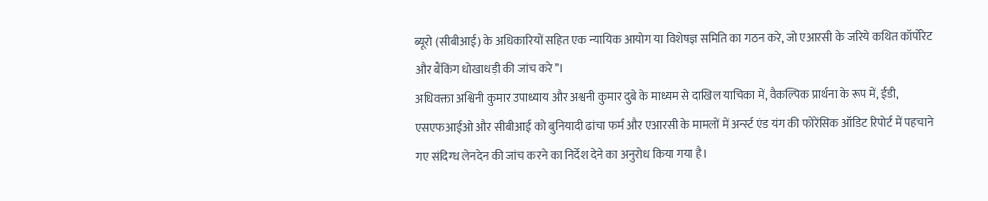ब्यूरो (सीबीआई) के अधिकारियों सहित एक न्यायिक आयोग या विशेषज्ञ समिति का गठन करे, जो एआरसी के जरिये कथित कॉर्पोरेट और बैंकिंग धोखाधड़ी की जांच करे’’।
अधिवक्ता अश्विनी कुमार उपाध्याय और अश्वनी कुमार दुबे के माध्यम से दाखिल याचिका में, वैकल्पिक प्रार्थना के रूप में, ईडी, एसएफआईओ और सीबीआई को बुनियादी ढांचा फर्म और एआरसी के मामलों में अर्न्स्ट एंड यंग की फोरेंसिक ऑडिट रिपोर्ट में पहचाने गए संदिग्ध लेनदेन की जांच करने का निर्देश देने का अनुरोध किया गया है।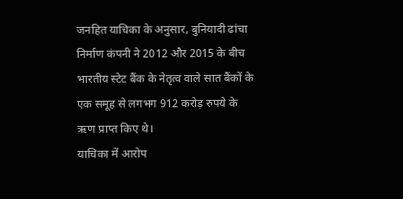जनहित याचिका के अनुसार, बुनियादी ढांचा निर्माण कंपनी ने 2012 और 2015 के बीच भारतीय स्टेट बैंक के नेतृत्व वाले सात बैंकों के एक समूह से लगभग 912 करोड़ रुपये के ऋण प्राप्त किए थे।
याचिका में आरोप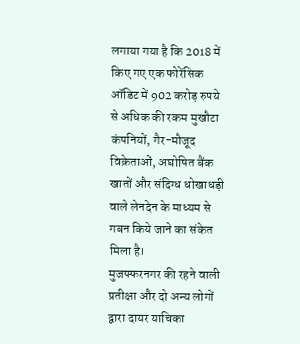लगाया गया है कि 2018 में किए गए एक फोरेंसिक ऑडिट में 902 करोड़ रुपये से अधिक की रकम मुखौटा कंपनियों, गैर-मौजूद विक्रेताओं, अघोषित बैंक खातों और संदिग्ध धोखाधड़ी वाले लेनदेन के माध्यम से गबन किये जाने का संकेत मिला है।
मुजफ्फरनगर की रहने वाली प्रतीक्षा और दो अन्य लोगों द्वारा दायर याचिका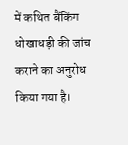में कथित बैंकिंग धोखाधड़ी की जांच कराने का अनुरोध किया गया है।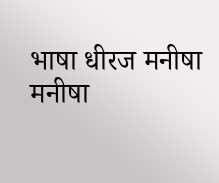भाषा धीरज मनीषा
मनीषा